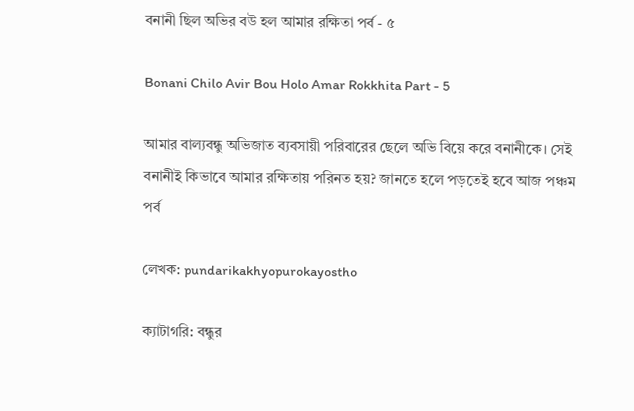বনানী ছিল অভির বউ হল আমার রক্ষিতা পর্ব - ৫

Bonani Chilo Avir Bou Holo Amar Rokkhita Part - 5

আমার বাল্যবন্ধু অভিজাত ব্যবসায়ী পরিবারের ছেলে অভি বিয়ে করে বনানীকে। সেই বনানীই কিভাবে আমার রক্ষিতায় পরিনত হয়? জানতে হলে পড়তেই হবে আজ পঞ্চম পর্ব

লেখক: pundarikakhyopurokayostho

ক্যাটাগরি: বন্ধুর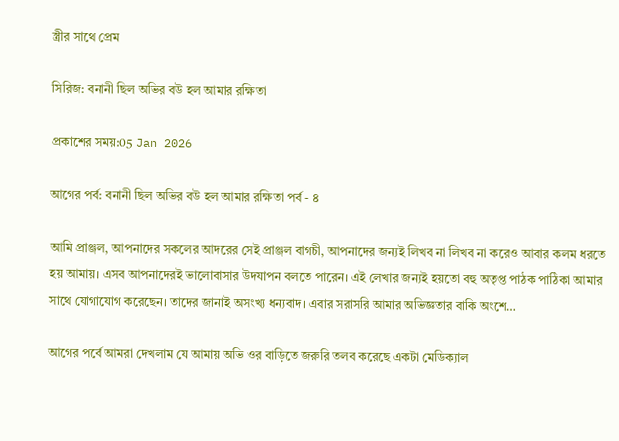স্ত্রীর সাথে প্রেম

সিরিজ: বনানী ছিল অভির বউ হল আমার রক্ষিতা

প্রকাশের সময়:05 Jan 2026

আগের পর্ব: বনানী ছিল অভির বউ হল আমার রক্ষিতা পর্ব - ৪

আমি প্রাঞ্জল, আপনাদের সকলের আদরের সেই প্রাঞ্জল বাগচী, আপনাদের জন্যই লিখব না লিখব না করেও আবার কলম ধরতে হয় আমায়। এসব আপনাদেরই ভালোবাসার উদযাপন বলতে পারেন। এই লেখার জন্যই হয়তো বহু অতৃপ্ত পাঠক পাঠিকা আমার সাথে যোগাযোগ করেছেন। তাদের জানাই অসংখ্য ধন্যবাদ। এবার সরাসরি আমার অভিজ্ঞতার বাকি অংশে…

আগের পর্বে আমরা দেখলাম যে আমায় অভি ওর বাড়িতে জরুরি তলব করেছে একটা মেডিক্যাল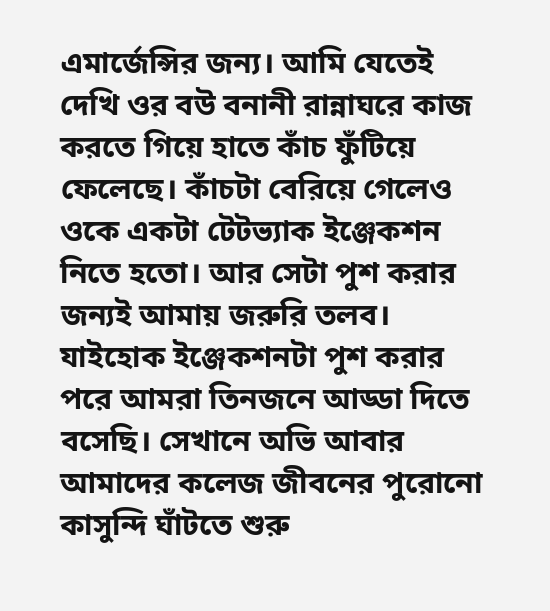এমার্জেন্সির জন্য। আমি যেতেই দেখি ওর বউ বনানী রান্নাঘরে কাজ করতে গিয়ে হাতে কাঁচ ফুঁটিয়ে ফেলেছে। কাঁচটা বেরিয়ে গেলেও ওকে একটা টেটভ্যাক ইঞ্জেকশন নিতে হতো। আর সেটা পুশ করার জন্যই আমায় জরুরি তলব। যাইহোক ইঞ্জেকশনটা পুশ করার পরে আমরা তিনজনে আড্ডা দিতে বসেছি। সেখানে অভি আবার আমাদের কলেজ জীবনের পুরোনো কাসুন্দি ঘাঁটতে শুরু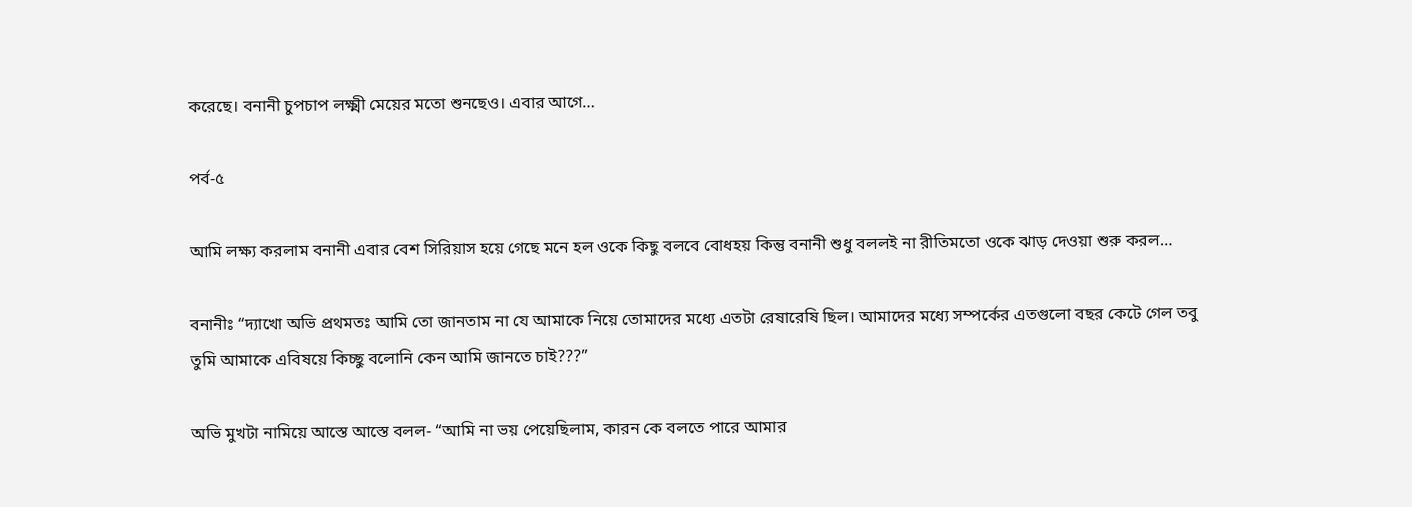করেছে। বনানী চুপচাপ লক্ষ্মী মেয়ের মতো শুনছেও। এবার আগে…

পর্ব-৫

আমি লক্ষ্য করলাম বনানী এবার বেশ সিরিয়াস হয়ে গেছে মনে হল ওকে কিছু বলবে বোধহয় কিন্তু বনানী শুধু বললই না রীতিমতো ওকে ঝাড় দেওয়া শুরু করল…

বনানীঃ “দ্যাখো অভি প্রথমতঃ আমি তো জানতাম না যে আমাকে নিয়ে তোমাদের মধ্যে এতটা রেষারেষি ছিল। আমাদের মধ্যে সম্পর্কের এতগুলো বছর কেটে গেল তবু তুমি আমাকে এবিষয়ে কিচ্ছু বলোনি কেন আমি জানতে চাই???”

অভি মুখটা নামিয়ে আস্তে আস্তে বলল- “আমি না ভয় পেয়েছিলাম, কারন কে বলতে পারে আমার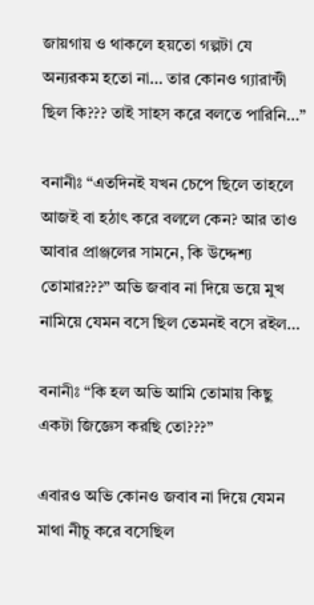জায়গায় ও থাকলে হয়তো গল্পটা যে অন্যরকম হতো না… তার কোনও গ্যারান্টী ছিল কি??? তাই সাহস করে বলতে পারিনি…”

বনানীঃ “এতদিনই যখন চেপে ছিলে তাহলে আজই বা হঠাৎ করে বললে কেন? আর তাও আবার প্রাঞ্জলের সামনে, কি উদ্দেশ্য তোমার???” অভি জবাব না দিয়ে ভয়ে মুখ নামিয়ে যেমন বসে ছিল তেমনই বসে রইল…

বনানীঃ “কি হল অভি আমি তোমায় কিছু একটা জিজ্ঞেস করছি তো???”

এবারও অভি কোনও জবাব না দিয়ে যেমন মাথা নীচু করে বসেছিল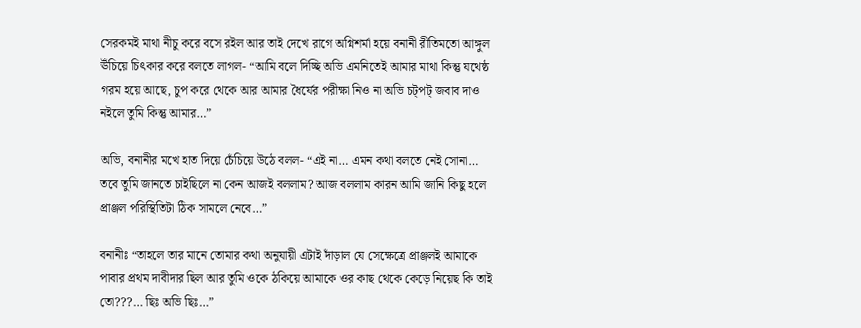সেরকমই মাথা নীচু করে বসে রইল আর তাই দেখে রাগে অগ্নিশর্মা হয়ে বনানী রীতিমতো আঙ্গুল ঊঁচিয়ে চিৎকার করে বলতে লাগল- “আমি বলে দিচ্ছি অভি এমনিতেই আমার মাথা কিন্তু যথেষ্ঠ গরম হয়ে আছে, চুপ করে থেকে আর আমার ধৈর্যের পরীক্ষা নিও না অভি চট্‌পট্‌ জবাব দাও নইলে তুমি কিন্তু আমার…”

অভি, বনানীর মখে হাত দিয়ে চেঁচিয়ে উঠে বলল- “এই না… এমন কথা বলতে নেই সোনা… তবে তুমি জানতে চাইছিলে না কেন আজই বললাম? আজ বললাম কারন আমি জানি কিছু হলে প্রাঞ্জল পরিস্থিতিটা ঠিক সামলে নেবে…”

বনানীঃ “তাহলে তার মানে তোমার কথা অনুযায়ী এটাই দাঁড়াল যে সেক্ষেত্রে প্রাঞ্জলই আমাকে পাবার প্রথম দাবীদার ছিল আর তুমি ওকে ঠকিয়ে আমাকে ওর কাছ থেকে কেড়ে নিয়েছ কি তাই তো???… ছিঃ অভি ছিঃ…”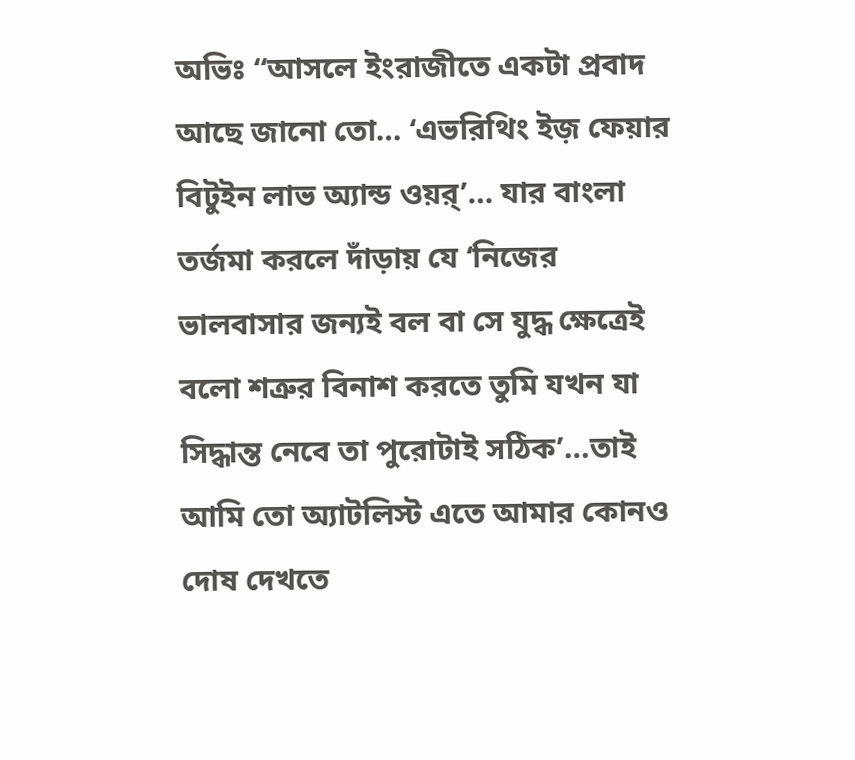অভিঃ “আসলে ইংরাজীতে একটা প্রবাদ আছে জানো তো… ‘এভরিথিং ইজ় ফেয়ার বিটুইন লাভ অ্যান্ড ওয়র্‌’… যার বাংলা তর্জমা করলে দাঁড়ায় যে ‘নিজের ভালবাসার জন্যই বল বা সে যুদ্ধ ক্ষেত্রেই বলো শত্রুর বিনাশ করতে তুমি যখন যা সিদ্ধান্ত নেবে তা পুরোটাই সঠিক’…তাই আমি তো অ্যাটলিস্ট এতে আমার কোনও দোষ দেখতে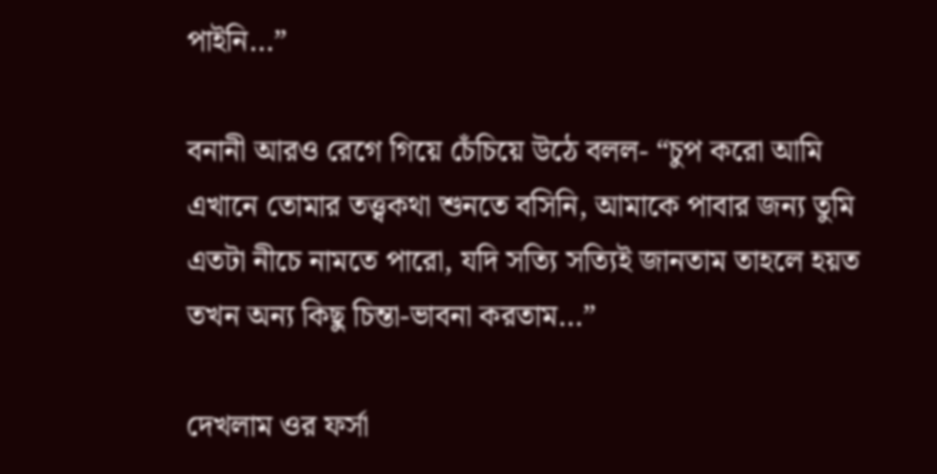পাইনি…”

বনানী আরও রেগে গিয়ে চেঁচিয়ে উঠে বলল- “চুপ করো আমি এখানে তোমার তত্ত্বকথা শুনতে বসিনি, আমাকে পাবার জন্য তুমি এতটা নীচে নামতে পারো, যদি সত্যি সত্যিই জানতাম তাহলে হয়ত তখন অন্য কিছু চিন্তা-ভাবনা করতাম…”

দেখলাম ওর ফর্সা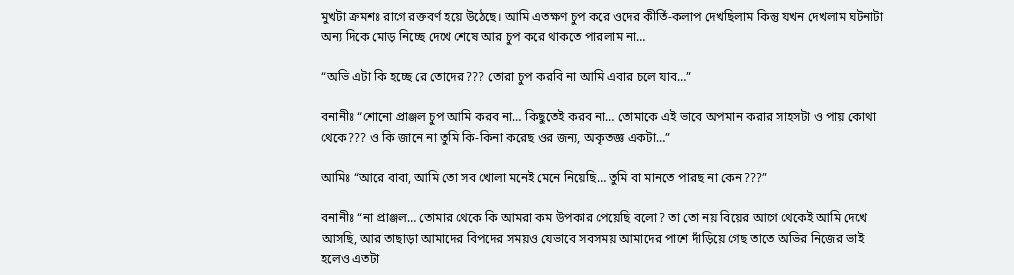মুখটা ক্রমশঃ রাগে রক্তবর্ণ হয়ে উঠেছে। আমি এতক্ষণ চুপ করে ওদের কীর্তি-কলাপ দেখছিলাম কিন্তু যখন দেখলাম ঘটনাটা অন্য দিকে মোড় নিচ্ছে দেখে শেষে আর চুপ করে থাকতে পারলাম না…

“অভি এটা কি হচ্ছে রে তোদের??? তোরা চুপ করবি না আমি এবার চলে যাব…”

বনানীঃ “শোনো প্রাঞ্জল চুপ আমি করব না… কিছুতেই করব না… তোমাকে এই ভাবে অপমান করার সাহসটা ও পায় কোথা থেকে??? ও কি জানে না তুমি কি-কিনা করেছ ওর জন্য, অকৃতজ্ঞ একটা…”

আমিঃ “আরে বাবা, আমি তো সব খোলা মনেই মেনে নিয়েছি… তুমি বা মানতে পারছ না কেন???”

বনানীঃ “না প্রাঞ্জল… তোমার থেকে কি আমরা কম উপকার পেয়েছি বলো? তা তো নয় বিয়ের আগে থেকেই আমি দেখে আসছি, আর তাছাড়া আমাদের বিপদের সময়ও যেভাবে সবসময় আমাদের পাশে দাঁড়িয়ে গেছ তাতে অভির নিজের ভাই হলেও এতটা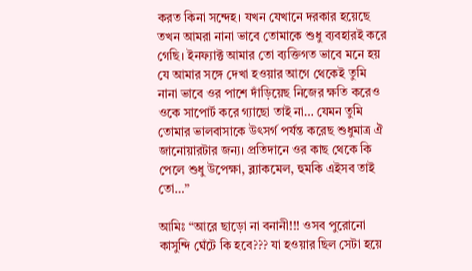করত কিনা সন্দেহ। যখন যেখানে দরকার হয়েছে তখন আমরা নানা ভাবে তোমাকে শুধু ব্যবহারই করে গেছি। ইনফ্যাক্ট আমার তো ব্যক্তিগত ভাবে মনে হয় যে আমার সঙ্গে দেখা হওয়ার আগে থেকেই তুমি নানা ভাবে ওর পাশে দাঁড়িয়েছ নিজের ক্ষতি করেও ওকে সাপোর্ট করে গ্যাছো তাই না… যেমন তুমি তোমার ভালবাসাকে উৎসর্গ পর্যন্ত করেছ শুধুমাত্র ঐ জানোয়ারটার জন্য। প্রতিদানে ওর কাছ থেকে কি পেলে শুধু উপেক্ষা, ব্ল্যাকমেল, হুমকি এইসব তাই তো…”

আমিঃ “আরে ছাড়ো না বনানী!!! ওসব পুরোনো কাসুন্দি ঘেঁটে কি হবে??? যা হওয়ার ছিল সেটা হয়ে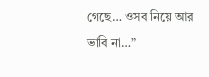গেছে… ওসব নিয়ে আর ভাবি না…”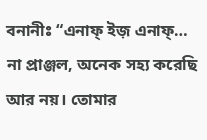বনানীঃ “এনাফ্‌ ইজ় এনাফ্‌… না প্রাঞ্জল, অনেক সহ্য করেছি আর নয়। তোমার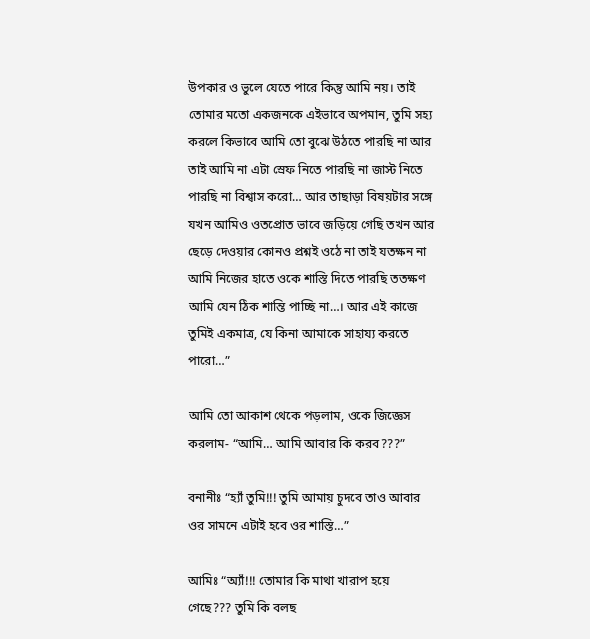উপকার ও ভুলে যেতে পারে কিন্তু আমি নয়। তাই তোমার মতো একজনকে এইভাবে অপমান, তুমি সহ্য করলে কিভাবে আমি তো বুঝে উঠতে পারছি না আর তাই আমি না এটা স্রেফ নিতে পারছি না জাস্ট নিতে পারছি না বিশ্বাস করো… আর তাছাড়া বিষয়টার সঙ্গে যখন আমিও ওতপ্রোত ভাবে জড়িয়ে গেছি তখন আর ছেড়ে দেওয়ার কোনও প্রশ্নই ওঠে না তাই যতক্ষন না আমি নিজের হাতে ওকে শাস্তি দিতে পারছি ততক্ষণ আমি যেন ঠিক শান্তি পাচ্ছি না…। আর এই কাজে তুমিই একমাত্র, যে কিনা আমাকে সাহায্য করতে পারো…”

আমি তো আকাশ থেকে পড়লাম, ওকে জিজ্ঞেস করলাম- “আমি… আমি আবার কি করব???”

বনানীঃ “হ্যাঁ তুমি!!! তুমি আমায় চুদবে তাও আবার ওর সামনে এটাই হবে ওর শাস্তি…”

আমিঃ “অ্যাঁ!!! তোমার কি মাথা খারাপ হয়ে গেছে??? তুমি কি বলছ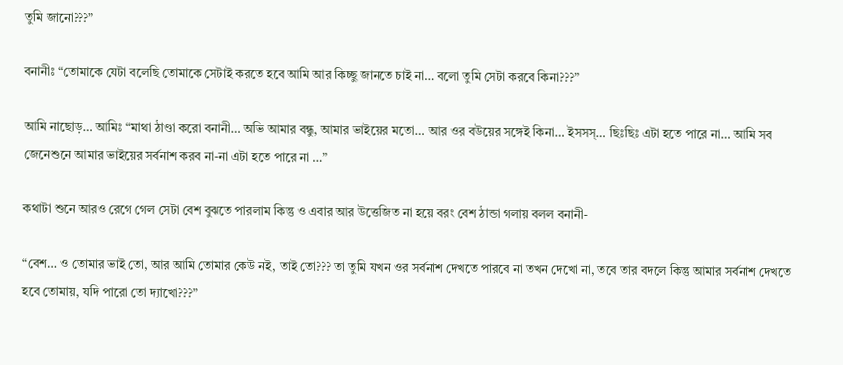তুমি জানো???”

বনানীঃ “তোমাকে যেটা বলেছি তোমাকে সেটাই করতে হবে আমি আর কিচ্ছু জানতে চাই না… বলো তুমি সেটা করবে কিনা???”

আমি নাছোড়… আমিঃ “মাথা ঠাণ্ডা করো বনানী… অভি আমার বন্ধু, আমার ভাইয়ের মতো… আর ওর বউয়ের সঙ্গেই কিনা… ইসসস্‌… ছিঃছিঃ এটা হতে পারে না… আমি সব জেনেশুনে আমার ভাইয়ের সর্বনাশ করব না-না এটা হতে পারে না …”

কথাটা শুনে আরও রেগে গেল সেটা বেশ বুঝতে পারলাম কিন্তু ও এবার আর উত্তেজিত না হয়ে বরং বেশ ঠান্ডা গলায় বলল বনানী-

“বেশ… ও তোমার ভাই তো, আর আমি তোমার কেউ নই, তাই তো??? তা তুমি যখন ওর সর্বনাশ দেখতে পারবে না তখন দেখো না, তবে তার বদলে কিন্তু আমার সর্বনাশ দেখতে হবে তোমায়, যদি পারো তো দ্যাখো???”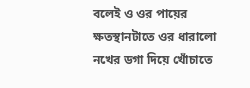বলেই ও ওর পায়ের ক্ষতস্থানটাতে ওর ধারালো নখের ডগা দিয়ে খোঁচাতে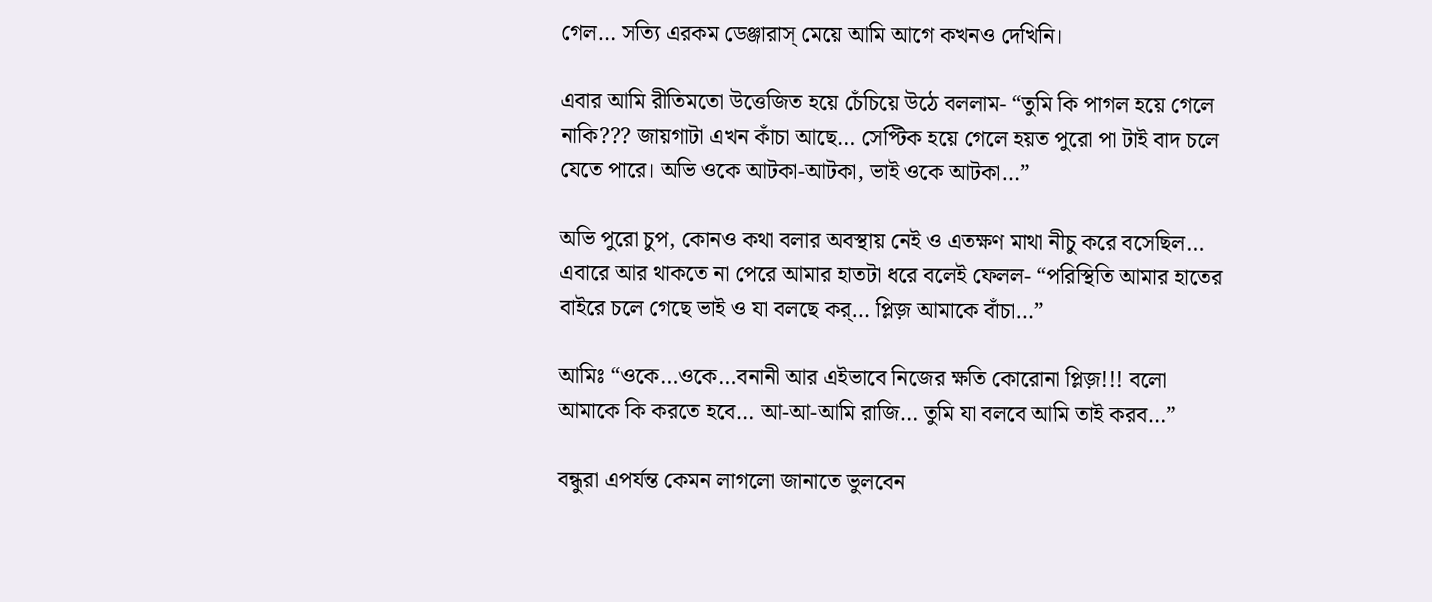গেল… সত্যি এরকম ডেঞ্জারাস্‌ মেয়ে আমি আগে কখনও দেখিনি।

এবার আমি রীতিমতো উত্তেজিত হয়ে চেঁচিয়ে উঠে বললাম- “তুমি কি পাগল হয়ে গেলে নাকি??? জায়গাটা এখন কাঁচা আছে… সেপ্টিক হয়ে গেলে হয়ত পুরো পা টাই বাদ চলে যেতে পারে। অভি ওকে আটকা-আটকা, ভাই ওকে আটকা…”

অভি পুরো চুপ, কোনও কথা বলার অবস্থায় নেই ও এতক্ষণ মাথা নীচু করে বসেছিল… এবারে আর থাকতে না পেরে আমার হাতটা ধরে বলেই ফেলল- “পরিস্থিতি আমার হাতের বাইরে চলে গেছে ভাই ও যা বলছে কর্‌… প্লিজ় আমাকে বাঁচা…”

আমিঃ “ওকে…ওকে…বনানী আর এইভাবে নিজের ক্ষতি কোরোনা প্লিজ়!!! বলো আমাকে কি করতে হবে… আ-আ-আমি রাজি… তুমি যা বলবে আমি তাই করব…”

বন্ধুরা এপর্যন্ত কেমন লাগলো জানাতে ভুলবেন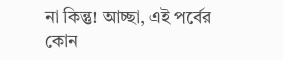না কিন্তু! আচ্ছা, এই পর্বের কোন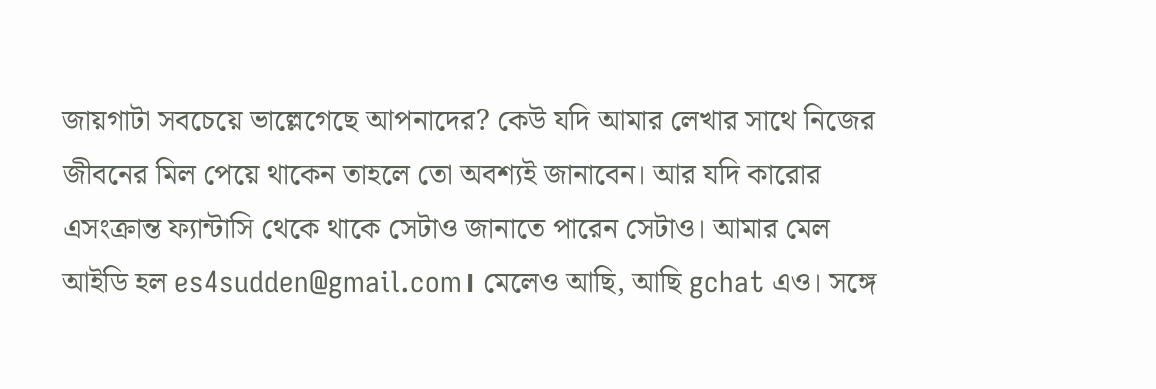জায়গাটা সবচেয়ে ভাল্লেগেছে আপনাদের? কেউ যদি আমার লেখার সাথে নিজের জীবনের মিল পেয়ে থাকেন তাহলে তো অবশ্যই জানাবেন। আর যদি কারোর এসংক্রান্ত ফ্যান্টাসি থেকে থাকে সেটাও জানাতে পারেন সেটাও। আমার মেল আইডি হল es4sudden@gmail.com। মেলেও আছি, আছি gchat এও। সঙ্গে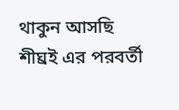থাকুন আসছি শীঘ্রই এর পরবর্তী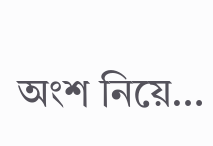অংশ নিয়ে…